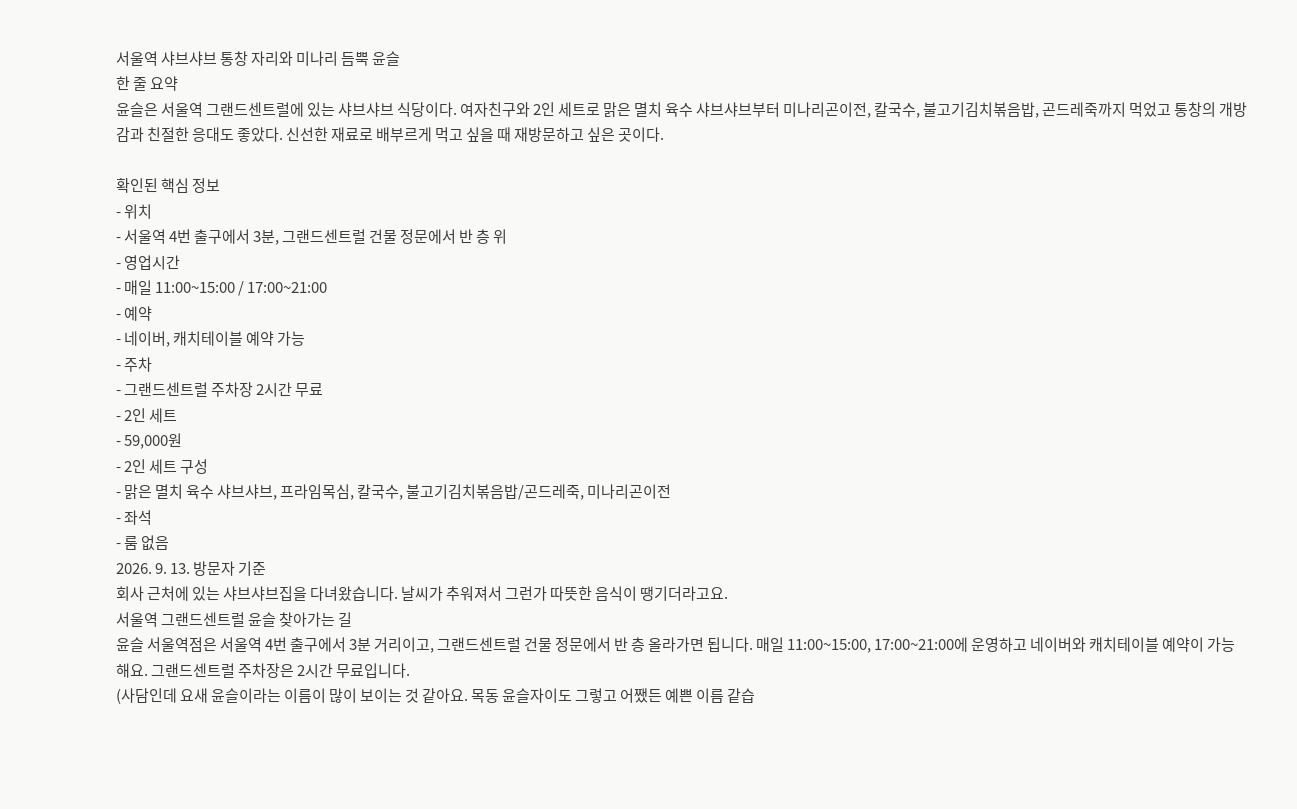서울역 샤브샤브 통창 자리와 미나리 듬뿍 윤슬
한 줄 요약
윤슬은 서울역 그랜드센트럴에 있는 샤브샤브 식당이다. 여자친구와 2인 세트로 맑은 멸치 육수 샤브샤브부터 미나리곤이전, 칼국수, 불고기김치볶음밥, 곤드레죽까지 먹었고 통창의 개방감과 친절한 응대도 좋았다. 신선한 재료로 배부르게 먹고 싶을 때 재방문하고 싶은 곳이다.

확인된 핵심 정보
- 위치
- 서울역 4번 출구에서 3분, 그랜드센트럴 건물 정문에서 반 층 위
- 영업시간
- 매일 11:00~15:00 / 17:00~21:00
- 예약
- 네이버, 캐치테이블 예약 가능
- 주차
- 그랜드센트럴 주차장 2시간 무료
- 2인 세트
- 59,000원
- 2인 세트 구성
- 맑은 멸치 육수 샤브샤브, 프라임목심, 칼국수, 불고기김치볶음밥/곤드레죽, 미나리곤이전
- 좌석
- 룸 없음
2026. 9. 13. 방문자 기준
회사 근처에 있는 샤브샤브집을 다녀왔습니다. 날씨가 추워져서 그런가 따뜻한 음식이 땡기더라고요.
서울역 그랜드센트럴 윤슬 찾아가는 길
윤슬 서울역점은 서울역 4번 출구에서 3분 거리이고, 그랜드센트럴 건물 정문에서 반 층 올라가면 됩니다. 매일 11:00~15:00, 17:00~21:00에 운영하고 네이버와 캐치테이블 예약이 가능해요. 그랜드센트럴 주차장은 2시간 무료입니다.
(사담인데 요새 윤슬이라는 이름이 많이 보이는 것 같아요. 목동 윤슬자이도 그렇고 어쨌든 예쁜 이름 같습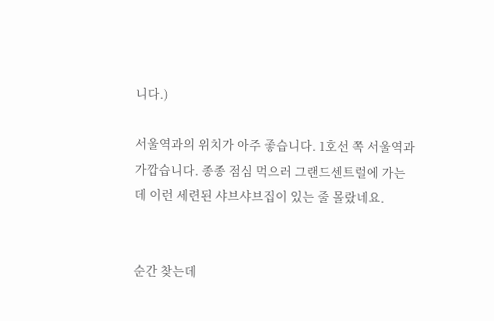니다.)

서울역과의 위치가 아주 좋습니다. 1호선 쪽 서울역과 가깝습니다. 종종 점심 먹으러 그랜드센트럴에 가는데 이런 세련된 샤브샤브집이 있는 줄 몰랐네요.


순간 찾는데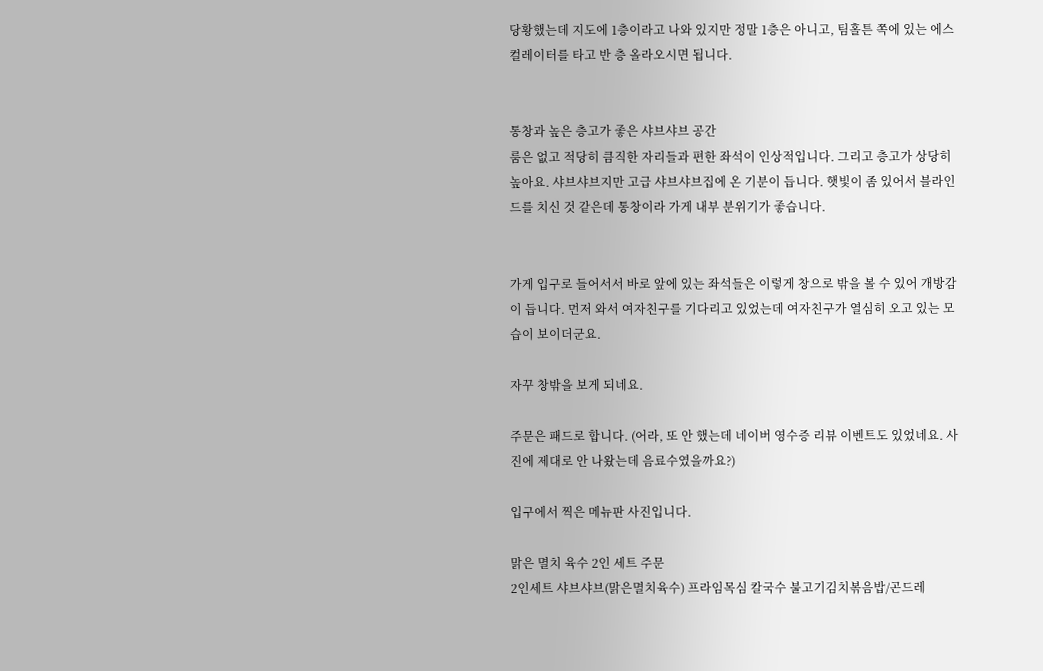당황했는데 지도에 1층이라고 나와 있지만 정말 1층은 아니고, 팀홀튼 쪽에 있는 에스컬레이터를 타고 반 층 올라오시면 됩니다.


통창과 높은 층고가 좋은 샤브샤브 공간
룸은 없고 적당히 큼직한 자리들과 편한 좌석이 인상적입니다. 그리고 층고가 상당히 높아요. 샤브샤브지만 고급 샤브샤브집에 온 기분이 듭니다. 햇빛이 좀 있어서 블라인드를 치신 것 같은데 통창이라 가게 내부 분위기가 좋습니다.


가게 입구로 들어서서 바로 앞에 있는 좌석들은 이렇게 창으로 밖을 볼 수 있어 개방감이 듭니다. 먼저 와서 여자친구를 기다리고 있었는데 여자친구가 열심히 오고 있는 모습이 보이더군요.

자꾸 창밖을 보게 되네요.

주문은 패드로 합니다. (어라, 또 안 했는데 네이버 영수증 리뷰 이벤트도 있었네요. 사진에 제대로 안 나왔는데 음료수였을까요?)

입구에서 찍은 메뉴판 사진입니다.

맑은 멸치 육수 2인 세트 주문
2인세트 샤브샤브(맑은멸치육수) 프라임목심 칼국수 불고기김치볶음밥/곤드레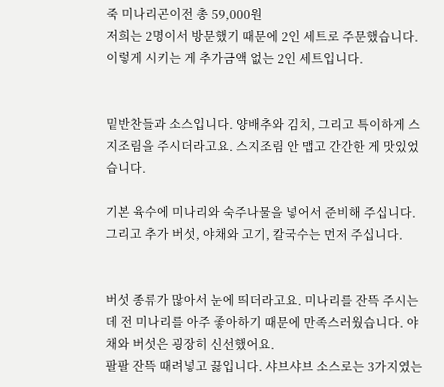죽 미나리곤이전 총 59,000원
저희는 2명이서 방문했기 때문에 2인 세트로 주문했습니다. 이렇게 시키는 게 추가금액 없는 2인 세트입니다.


밑반찬들과 소스입니다. 양배추와 김치, 그리고 특이하게 스지조림을 주시더라고요. 스지조림 안 맵고 간간한 게 맛있었습니다.

기본 육수에 미나리와 숙주나물을 넣어서 준비해 주십니다. 그리고 추가 버섯, 야채와 고기, 칼국수는 먼저 주십니다.


버섯 종류가 많아서 눈에 띄더라고요. 미나리를 잔뜩 주시는데 전 미나리를 아주 좋아하기 때문에 만족스러웠습니다. 야채와 버섯은 굉장히 신선했어요.
팔팔 잔뜩 때려넣고 끓입니다. 샤브샤브 소스로는 3가지였는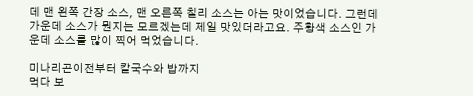데 맨 왼쪽 간장 소스, 맨 오른쪽 칠리 소스는 아는 맛이었습니다. 그런데 가운데 소스가 뭔지는 모르겠는데 제일 맛있더라고요. 주황색 소스인 가운데 소스를 많이 찍어 먹었습니다.

미나리곤이전부터 칼국수와 밥까지
먹다 보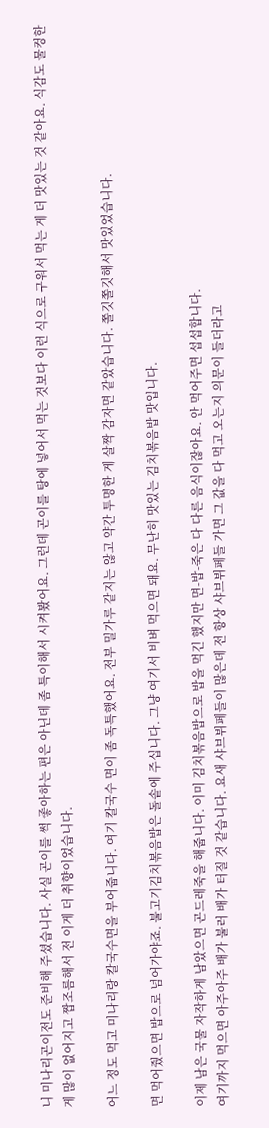니 미나리곤이전도 준비해 주셨습니다. 사실 곤이를 썩 좋아하는 편은 아닌데 좀 특이해서 시켜봤어요. 그런데 곤이를 탕에 넣어서 먹는 것보다 이런 식으로 구워서 먹는 게 더 맛있는 것 같아요. 식감도 물컹한 게 많이 없어지고 짭조름해서 전 이게 더 취향이었습니다.

어느 정도 먹고 미나리랑 칼국수면을 부어줍니다. 여기 칼국수 면이 좀 독특했어요. 전부 밀가루 같지는 않고 약간 투명한 게 살짝 감자면 같았습니다. 쫄깃쫄깃해서 맛있었습니다.

면 먹어줬으면 밥으로 넘어가야죠. 불고기김치볶음밥은 돌솥에 주십니다. 그냥 여기서 비벼 먹으면 돼요. 무난히 맛있는 김치볶음밥 맛입니다.

이제 남은 국물 자작하게 남았으면 곤드레죽을 해줍니다. 이미 김치볶음밥으로 밥을 먹긴 했지만 면-밥-죽은 다 다른 음식이잖아요. 안 먹어주면 섭섭합니다.
여기까지 먹으면 아주아주 배가 불러 배가 터질 것 같습니다. 요새 샤브뷔페들이 많은데 전 항상 샤브뷔페들 가면 그 값을 다 먹고 오는지 의문이 들더라고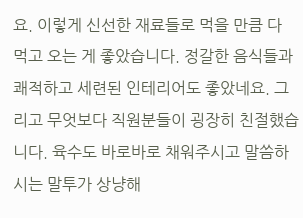요. 이렇게 신선한 재료들로 먹을 만큼 다 먹고 오는 게 좋았습니다. 정갈한 음식들과 쾌적하고 세련된 인테리어도 좋았네요. 그리고 무엇보다 직원분들이 굉장히 친절했습니다. 육수도 바로바로 채워주시고 말씀하시는 말투가 상냥해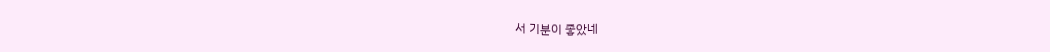서 기분이 좋았네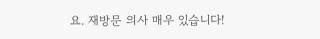요. 재방문 의사 매우 있습니다!